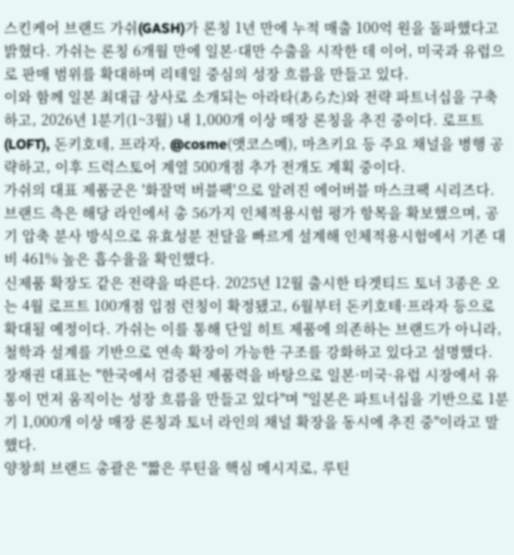스킨케어 브랜드 가쉬(GASH)가 론칭 1년 만에 누적 매출 100억 원을 돌파했다고 밝혔다. 가쉬는 론칭 6개월 만에 일본·대만 수출을 시작한 데 이어, 미국과 유럽으로 판매 범위를 확대하며 리테일 중심의 성장 흐름을 만들고 있다.
이와 함께 일본 최대급 상사로 소개되는 아라타(あらた)와 전략 파트너십을 구축하고, 2026년 1분기(1~3월) 내 1,000개 이상 매장 론칭을 추진 중이다. 로프트(LOFT), 돈키호테, 프라자, @cosme(앳코스메), 마츠키요 등 주요 채널을 병행 공략하고, 이후 드럭스토어 계열 500개점 추가 전개도 계획 중이다.
가쉬의 대표 제품군은 '화잘먹 버블팩'으로 알려진 에어버블 마스크팩 시리즈다. 브랜드 측은 해당 라인에서 총 56가지 인체적용시험 평가 항목을 확보했으며, 공기 압축 분사 방식으로 유효성분 전달을 빠르게 설계해 인체적용시험에서 기존 대비 461% 높은 흡수율을 확인했다.
신제품 확장도 같은 전략을 따른다. 2025년 12월 출시한 타겟티드 토너 3종은 오는 4월 로프트 100개점 입점 런칭이 확정됐고, 6월부터 돈키호테·프라자 등으로 확대될 예정이다. 가쉬는 이를 통해 단일 히트 제품에 의존하는 브랜드가 아니라, 철학과 설계를 기반으로 연속 확장이 가능한 구조를 강화하고 있다고 설명했다.
장재권 대표는 "한국에서 검증된 제품력을 바탕으로 일본·미국·유럽 시장에서 유통이 먼저 움직이는 성장 흐름을 만들고 있다"며 "일본은 파트너십을 기반으로 1분기 1,000개 이상 매장 론칭과 토너 라인의 채널 확장을 동시에 추진 중"이라고 말했다.
양창희 브랜드 총괄은 "짧은 루틴을 핵심 메시지로, 루틴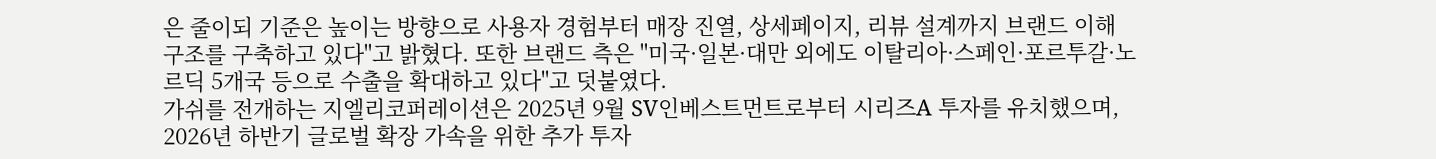은 줄이되 기준은 높이는 방향으로 사용자 경험부터 매장 진열, 상세페이지, 리뷰 설계까지 브랜드 이해 구조를 구축하고 있다"고 밝혔다. 또한 브랜드 측은 "미국·일본·대만 외에도 이탈리아·스페인·포르투갈·노르딕 5개국 등으로 수출을 확대하고 있다"고 덧붙였다.
가쉬를 전개하는 지엘리코퍼레이션은 2025년 9월 SV인베스트먼트로부터 시리즈A 투자를 유치했으며, 2026년 하반기 글로벌 확장 가속을 위한 추가 투자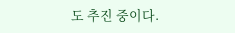도 추진 중이다.